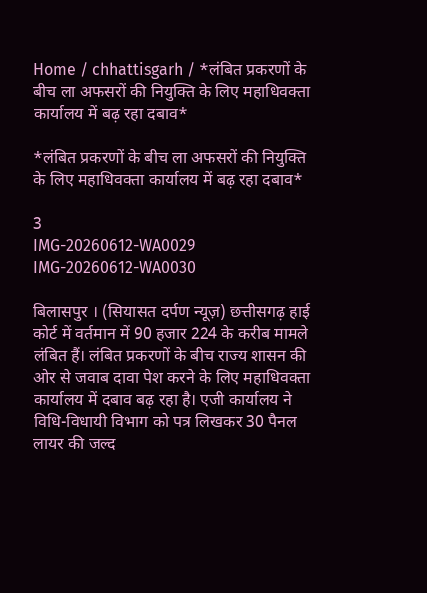Home / chhattisgarh / *लंबित प्रकरणों के बीच ला अफसरों की नियुक्ति के लिए महाधिवक्ता कार्यालय में बढ़ रहा दबाव*

*लंबित प्रकरणों के बीच ला अफसरों की नियुक्ति के लिए महाधिवक्ता कार्यालय में बढ़ रहा दबाव*

3
IMG-20260612-WA0029
IMG-20260612-WA0030

बिलासपुर । (सियासत दर्पण न्यूज़) छत्तीसगढ़ हाई कोर्ट में वर्तमान में 90 हजार 224 के करीब मामले लंबित हैं। लंबित प्रकरणों के बीच राज्य शासन की ओर से जवाब दावा पेश करने के लिए महाधिवक्ता कार्यालय में दबाव बढ़ रहा है। एजी कार्यालय ने विधि-विधायी विभाग को पत्र लिखकर 30 पैनल लायर की जल्द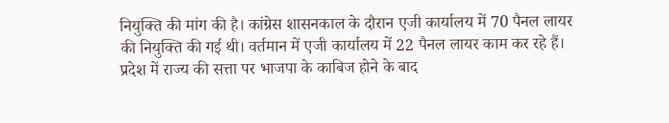नियुक्ति की मांग की है। कांग्रेस शासनकाल के दौरान एजी कार्यालय में 70 पैनल लायर की नियुक्ति की गई थी। वर्तमान में एजी कार्यालय में 22 पैनल लायर काम कर रहे हैं। प्रदेश में राज्य की सत्ता पर भाजपा के काबिज होने के बाद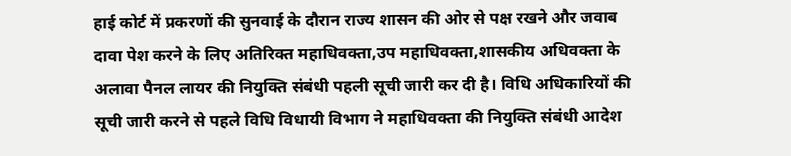हाई कोर्ट में प्रकरणों की सुनवाई के दौरान राज्य शासन की ओर से पक्ष रखने और जवाब दावा पेश करने के लिए अतिरिक्त महाधिवक्ता,उप महाधिवक्ता,शासकीय अधिवक्ता के अलावा पैनल लायर की नियुक्ति संबंधी पहली सूची जारी कर दी है। विधि अधिकारियों की सूची जारी करने से पहले विधि विधायी विभाग ने महाधिवक्ता की नियुक्ति संबंधी आदेश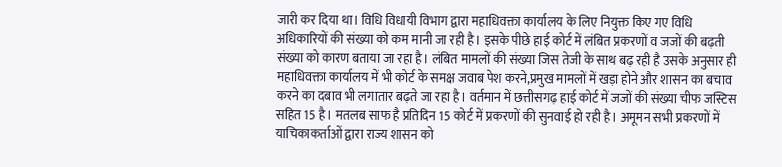जारी कर दिया था। विधि विधायी विभाग द्वारा महाधिवक्ता कार्यालय के लिए नियुक्त किए गए विधि अधिकारियों की संख्या को कम मानी जा रही है। इसके पीछे हाई कोर्ट में लंबित प्रकरणों व जजों की बढ़ती संख्या को कारण बताया जा रहा है। लंबित मामलों की संख्या जिस तेजी के साथ बढ़ रही है उसके अनुसार ही महाधिवक्ता कार्यालय में भी कोर्ट के समक्ष जवाब पेश करने,प्रमुख मामलों में खड़ा होने और शासन का बचाव करने का दबाव भी लगातार बढ़ते जा रहा है। वर्तमान में छत्तीसगढ़ हाई कोर्ट में जजों की संख्या चीफ जस्टिस सहित 15 है। मतलब साफ है प्रतिदिन 15 कोर्ट में प्रकरणों की सुनवाई हो रही है। अमूमन सभी प्रकरणों में याचिकाकर्ताओं द्वारा राज्य शासन को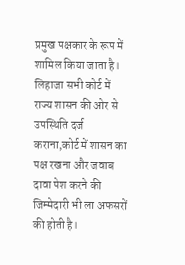प्रमुख पक्षकार के रूप में शामिल किया जाता है। लिहाजा सभी कोर्ट में राज्य शासन की ओर से उपस्थिति दर्ज कराना,कोर्ट में शासन का पक्ष रखना और जवाब दावा पेश करने की जिम्मेदारी भी ला अफसरों की होती है।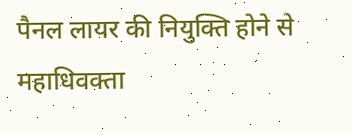पैनल लायर की नियुक्ति होने से महाधिवक्ता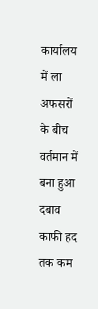कार्यालय में ला अफसरों के बीच वर्तमान में बना हुआ दबाव काफी हद तक कम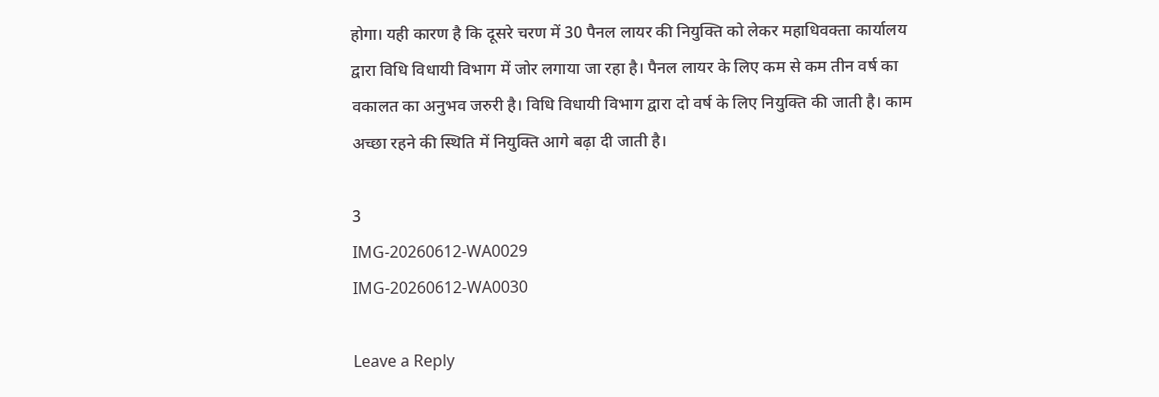होगा। यही कारण है कि दूसरे चरण में 30 पैनल लायर की नियुक्ति को लेकर महाधिवक्ता कार्यालय द्वारा विधि विधायी विभाग में जोर लगाया जा रहा है। पैनल लायर के लिए कम से कम तीन वर्ष का वकालत का अनुभव जरुरी है। विधि विधायी विभाग द्वारा दो वर्ष के लिए नियुक्ति की जाती है। काम अच्छा रहने की स्थिति में नियुक्ति आगे बढ़ा दी जाती है।

3
IMG-20260612-WA0029
IMG-20260612-WA0030

Leave a Reply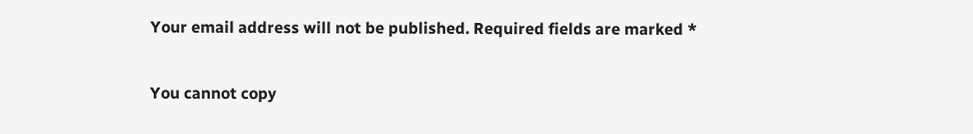Your email address will not be published. Required fields are marked *

You cannot copy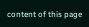content of this page